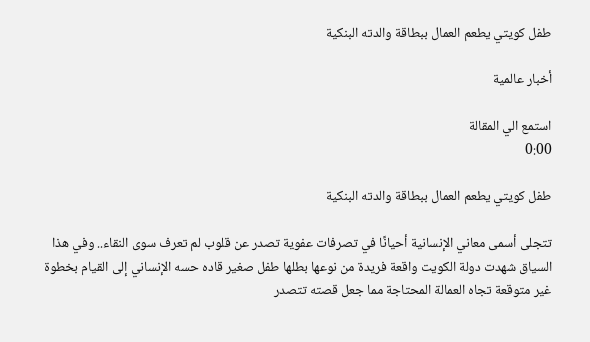طفل كويتي يطعم العمال ببطاقة والدته البنكية

أخبار عالمية

استمع الي المقالة
0:00

طفل كويتي يطعم العمال ببطاقة والدته البنكية

تتجلى أسمى معاني الإنسانية أحيانًا في تصرفات عفوية تصدر عن قلوب لم تعرف سوى النقاء.. وفي هذا السياق شهدت دولة الكويت واقعة فريدة من نوعها بطلها طفل صغير قاده حسه الإنساني إلى القيام بخطوة غير متوقعة تجاه العمالة المحتاجة مما جعل قصته تتصدر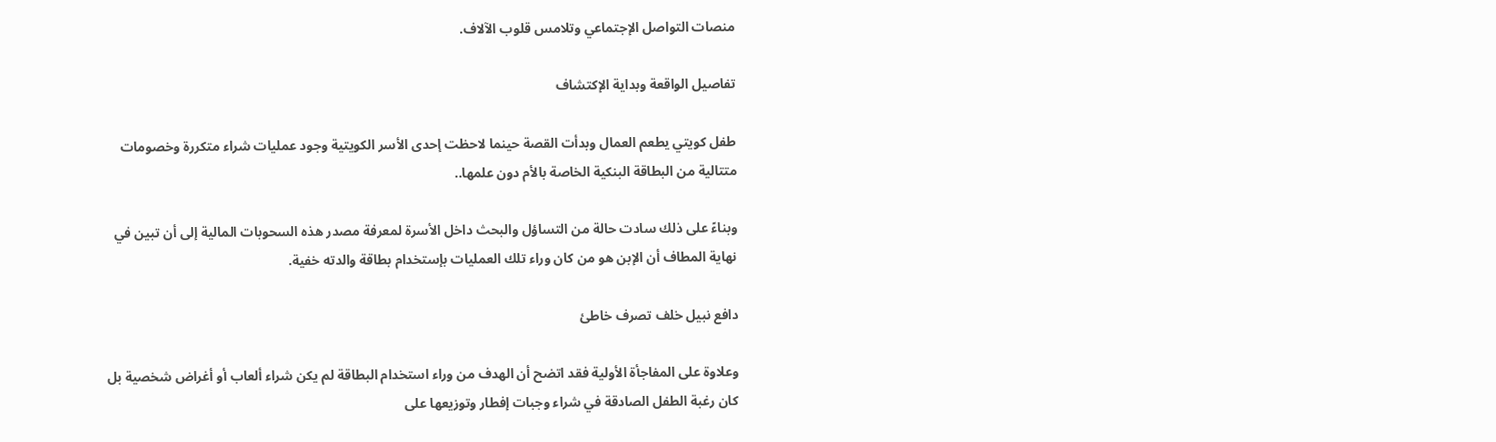منصات التواصل الإجتماعي وتلامس قلوب الآلاف.

تفاصيل الواقعة وبداية الإكتشاف

طفل كويتي يطعم العمال وبدأت القصة حينما لاحظت إحدى الأسر الكويتية وجود عمليات شراء متكررة وخصومات متتالية من البطاقة البنكية الخاصة بالأم دون علمها..

وبناءً على ذلك سادت حالة من التساؤل والبحث داخل الأسرة لمعرفة مصدر هذه السحوبات المالية إلى أن تبين في نهاية المطاف أن الإبن هو من كان وراء تلك العمليات بإستخدام بطاقة والدته خفية.

دافع نبيل خلف تصرف خاطئ

وعلاوة على المفاجأة الأولية فقد اتضح أن الهدف من وراء استخدام البطاقة لم يكن شراء ألعاب أو أغراض شخصية بل كان رغبة الطفل الصادقة في شراء وجبات إفطار وتوزيعها على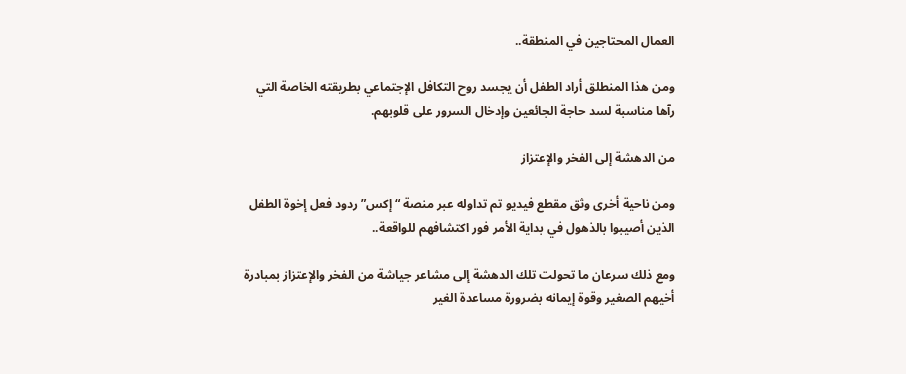العمال المحتاجين في المنطقة..

ومن هذا المنطلق أراد الطفل أن يجسد روح التكافل الإجتماعي بطريقته الخاصة التي رآها مناسبة لسد حاجة الجائعين وإدخال السرور على قلوبهم.

من الدهشة إلى الفخر والإعتزاز

ومن ناحية أخرى وثق مقطع فيديو تم تداوله عبر منصة “إكس” ردود فعل إخوة الطفل الذين أصيبوا بالذهول في بداية الأمر فور اكتشافهم للواقعة..

ومع ذلك سرعان ما تحولت تلك الدهشة إلى مشاعر جياشة من الفخر والإعتزاز بمبادرة أخيهم الصغير وقوة إيمانه بضرورة مساعدة الغير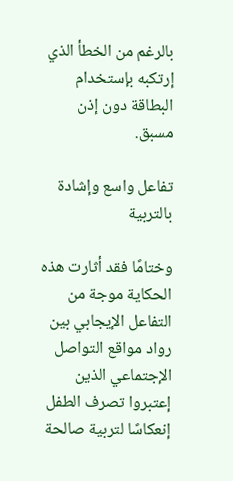بالرغم من الخطأ الذي إرتكبه بإستخدام البطاقة دون إذن مسبق.

تفاعل واسع وإشادة بالتربية

وختامًا فقد أثارت هذه الحكاية موجة من التفاعل الإيجابي بين رواد مواقع التواصل الإجتماعي الذين إعتبروا تصرف الطفل إنعكاسًا لتربية صالحة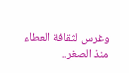وغرس لثقافة العطاء منذ الصغر..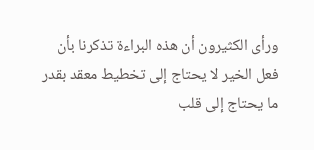ورأى الكثيرون أن هذه البراءة تذكرنا بأن فعل الخير لا يحتاج إلى تخطيط معقد بقدر ما يحتاج إلى قلب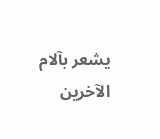يشعر بآلام الآخرين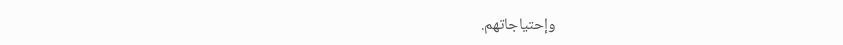وإحتياجاتهم.